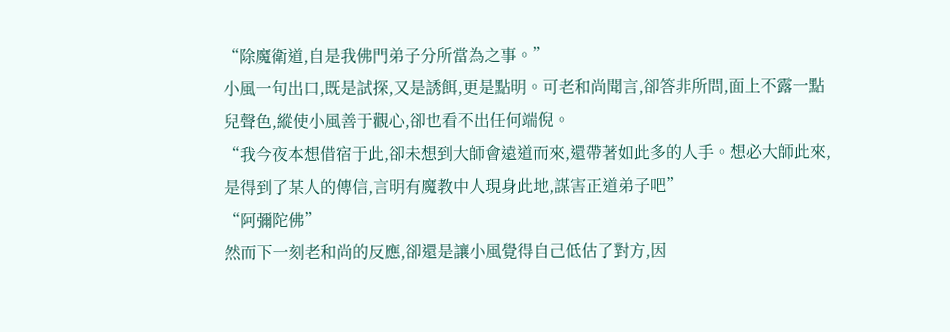“除魔衛道,自是我佛門弟子分所當為之事。”
小風一句出口,既是試探,又是誘餌,更是點明。可老和尚聞言,卻答非所問,面上不露一點兒聲色,縱使小風善于觀心,卻也看不出任何端倪。
“我今夜本想借宿于此,卻未想到大師會遠道而來,還帶著如此多的人手。想必大師此來,是得到了某人的傳信,言明有魔教中人現身此地,謀害正道弟子吧”
“阿彌陀佛”
然而下一刻老和尚的反應,卻還是讓小風覺得自己低估了對方,因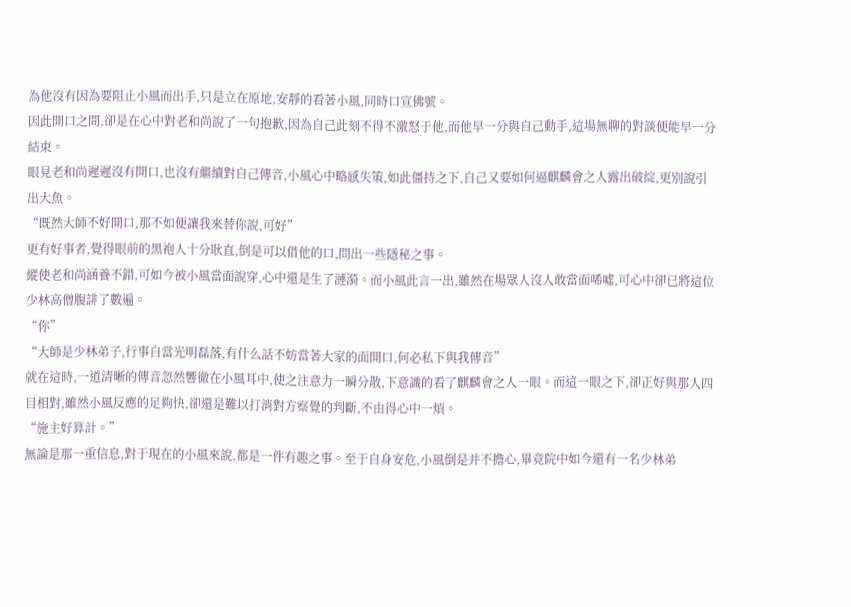為他沒有因為要阻止小風而出手,只是立在原地,安靜的看著小風,同時口宣佛號。
因此開口之間,卻是在心中對老和尚說了一句抱歉,因為自己此刻不得不激怒于他,而他早一分與自己動手,這場無聊的對談便能早一分結束。
眼見老和尚遲遲沒有開口,也沒有繼續對自己傳音,小風心中略感失策,如此僵持之下,自己又要如何逼麒麟會之人露出破綻,更別說引出大魚。
“既然大師不好開口,那不如便讓我來替你說,可好”
更有好事者,覺得眼前的黑袍人十分耿直,倒是可以借他的口,問出一些隱秘之事。
縱使老和尚涵養不錯,可如今被小風當面說穿,心中還是生了漣漪。而小風此言一出,雖然在場眾人沒人敢當面唏噓,可心中卻已將這位少林高僧腹誹了數遍。
“你”
“大師是少林弟子,行事自當光明磊落,有什么話不妨當著大家的面開口,何必私下與我傳音”
就在這時,一道清晰的傳音忽然響徹在小風耳中,使之注意力一瞬分散,下意識的看了麒麟會之人一眼。而這一眼之下,卻正好與那人四目相對,雖然小風反應的足夠快,卻還是難以打消對方察覺的判斷,不由得心中一煩。
“施主好算計。”
無論是那一重信息,對于現在的小風來說,都是一件有趣之事。至于自身安危,小風倒是并不擔心,畢竟院中如今還有一名少林弟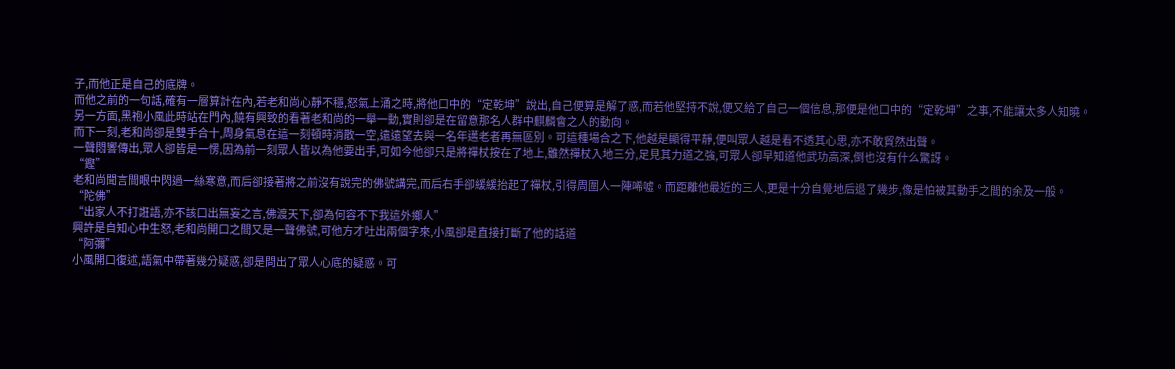子,而他正是自己的底牌。
而他之前的一句話,確有一層算計在內,若老和尚心靜不穩,怒氣上涌之時,將他口中的“定乾坤”說出,自己便算是解了惑,而若他堅持不說,便又給了自己一個信息,那便是他口中的“定乾坤”之事,不能讓太多人知曉。
另一方面,黑袍小風此時站在門內,饒有興致的看著老和尚的一舉一動,實則卻是在留意那名人群中麒麟會之人的動向。
而下一刻,老和尚卻是雙手合十,周身氣息在這一刻頓時消散一空,遠遠望去與一名年邁老者再無區別。可這種場合之下,他越是顯得平靜,便叫眾人越是看不透其心思,亦不敢貿然出聲。
一聲悶響傳出,眾人卻皆是一愣,因為前一刻眾人皆以為他要出手,可如今他卻只是將禪杖按在了地上,雖然禪杖入地三分,足見其力道之強,可眾人卻早知道他武功高深,倒也沒有什么驚訝。
“鏗”
老和尚聞言間眼中閃過一絲寒意,而后卻接著將之前沒有說完的佛號講完,而后右手卻緩緩抬起了禪杖,引得周圍人一陣唏噓。而距離他最近的三人,更是十分自覺地后退了幾步,像是怕被其動手之間的余及一般。
“陀佛”
“出家人不打誑語,亦不該口出無妄之言,佛渡天下,卻為何容不下我這外鄉人”
興許是自知心中生怒,老和尚開口之間又是一聲佛號,可他方才吐出兩個字來,小風卻是直接打斷了他的話道
“阿彌”
小風開口復述,語氣中帶著幾分疑惑,卻是問出了眾人心底的疑惑。可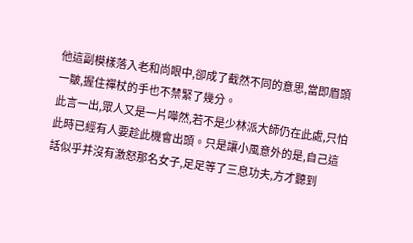他這副模樣落入老和尚眼中,卻成了截然不同的意思,當即眉頭一皺,握住禪杖的手也不禁緊了幾分。
此言一出,眾人又是一片嘩然,若不是少林派大師仍在此處,只怕此時已經有人要趁此機會出頭。只是讓小風意外的是,自己這話似乎并沒有激怒那名女子,足足等了三息功夫,方才聽到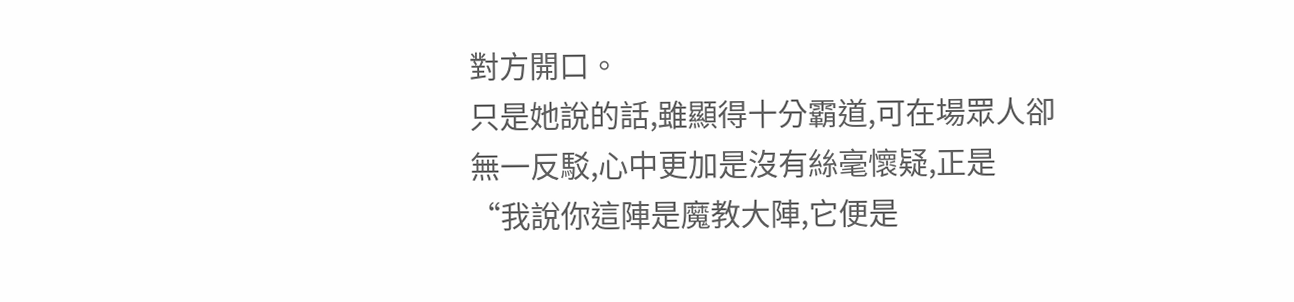對方開口。
只是她說的話,雖顯得十分霸道,可在場眾人卻無一反駁,心中更加是沒有絲毫懷疑,正是
“我說你這陣是魔教大陣,它便是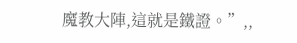魔教大陣,這就是鐵證。”,,